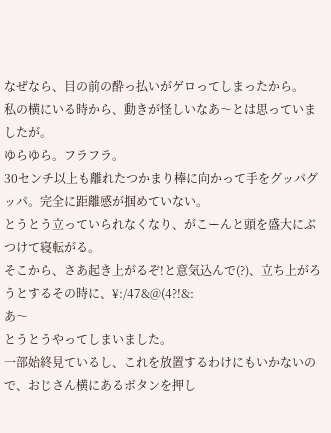なぜなら、目の前の酔っ払いがゲロってしまったから。
私の横にいる時から、動きが怪しいなあ〜とは思っていましたが。
ゆらゆら。フラフラ。
30センチ以上も離れたつかまり棒に向かって手をグッパグッパ。完全に距離感が掴めていない。
とうとう立っていられなくなり、がこーんと頭を盛大にぶつけて寝転がる。
そこから、さあ起き上がるぞ!と意気込んで(?)、立ち上がろうとするその時に、¥:/47&@(4?!&:
あ〜
とうとうやってしまいました。
一部始終見ているし、これを放置するわけにもいかないので、おじさん横にあるボタンを押し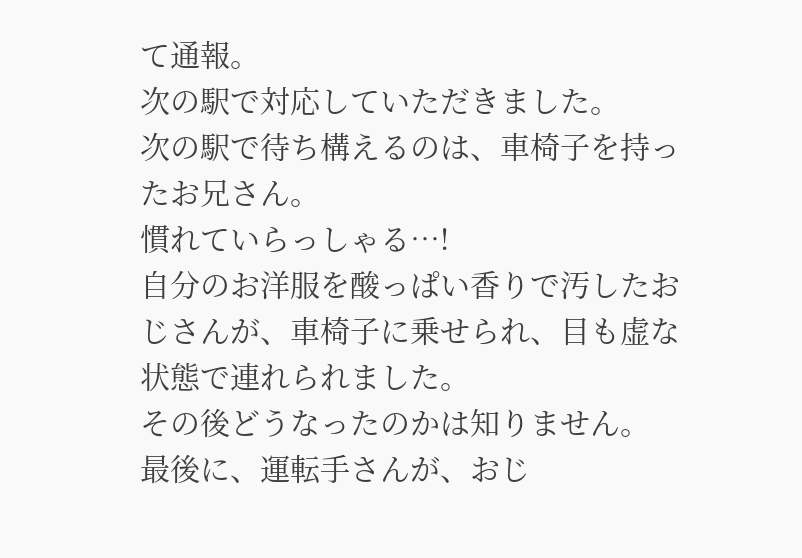て通報。
次の駅で対応していただきました。
次の駅で待ち構えるのは、車椅子を持ったお兄さん。
慣れていらっしゃる…!
自分のお洋服を酸っぱい香りで汚したおじさんが、車椅子に乗せられ、目も虚な状態で連れられました。
その後どうなったのかは知りません。
最後に、運転手さんが、おじ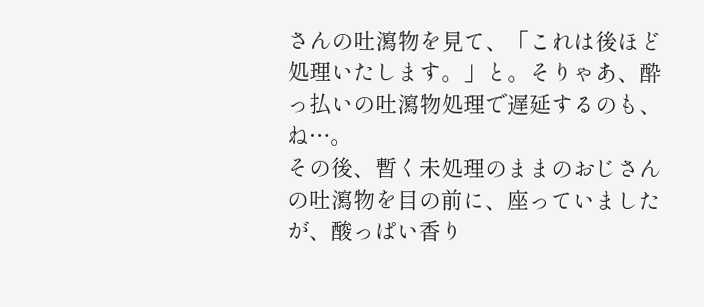さんの吐瀉物を見て、「これは後ほど処理いたします。」と。そりゃあ、酔っ払いの吐瀉物処理で遅延するのも、ね…。
その後、暫く未処理のままのおじさんの吐瀉物を目の前に、座っていましたが、酸っぱい香り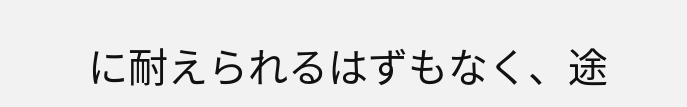に耐えられるはずもなく、途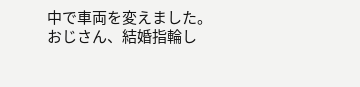中で車両を変えました。
おじさん、結婚指輪し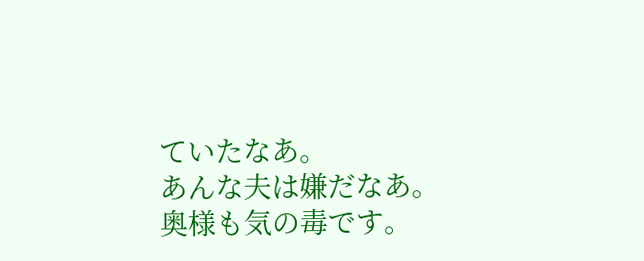ていたなあ。
あんな夫は嫌だなあ。
奥様も気の毒です。